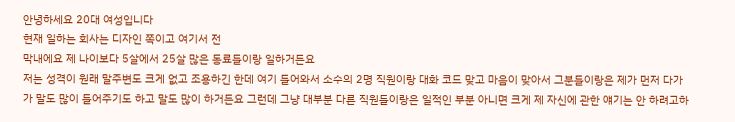안녕하세요 20대 여성입니다
현재 일하는 회사는 디자인 쪽이고 여기서 전
막내에요 제 나이보다 5살에서 25살 많은 동료들이랑 일하거든요
저는 성격이 원래 말주변도 크게 없고 조용하긴 한데 여기 들어와서 소수의 2명 직원이랑 대화 코드 맞고 마음이 맞아서 그분들이랑은 제가 먼저 다가가 말도 많이 들어주기도 하고 말도 많이 하거든요 그런데 그냥 대부분 다른 직원들이랑은 일적인 부분 아니면 크게 제 자신에 관한 얘기는 안 하려고하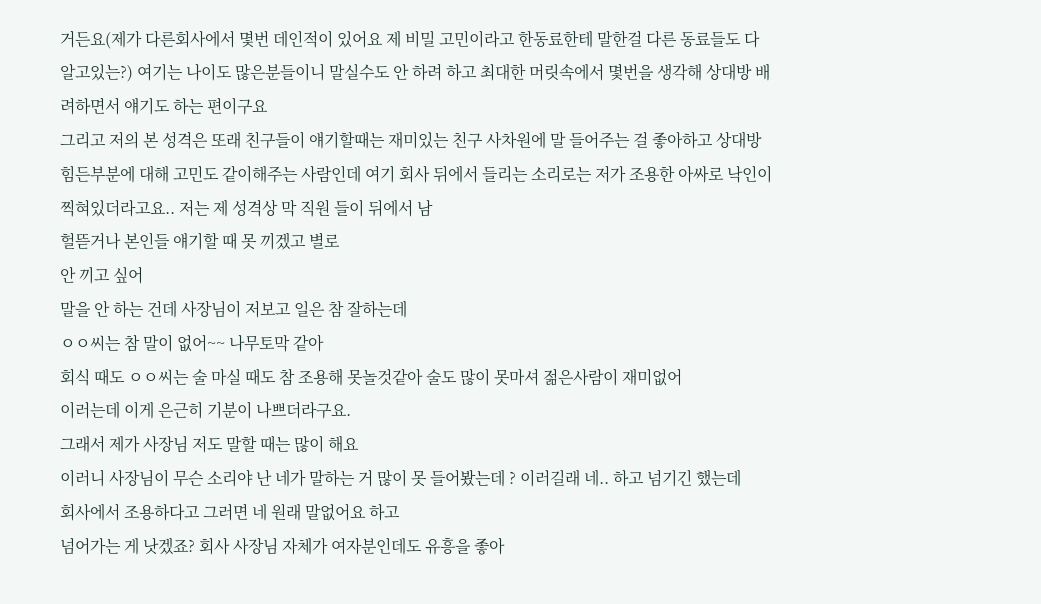거든요(제가 다른회사에서 몇번 데인적이 있어요 제 비밀 고민이라고 한동료한테 말한걸 다른 동료들도 다 알고있는?) 여기는 나이도 많은분들이니 말실수도 안 하려 하고 최대한 머릿속에서 몇번을 생각해 상대방 배려하면서 얘기도 하는 편이구요
그리고 저의 본 성격은 또래 친구들이 얘기할때는 재미있는 친구 사차원에 말 들어주는 걸 좋아하고 상대방 힘든부분에 대해 고민도 같이해주는 사람인데 여기 회사 뒤에서 들리는 소리로는 저가 조용한 아싸로 낙인이 찍혀있더라고요.. 저는 제 성격상 막 직원 들이 뒤에서 남
헐뜯거나 본인들 얘기할 때 못 끼겠고 별로
안 끼고 싶어
말을 안 하는 건데 사장님이 저보고 일은 참 잘하는데
ㅇㅇ씨는 참 말이 없어~~ 나무토막 같아
회식 때도 ㅇㅇ씨는 술 마실 때도 참 조용해 못놀것같아 술도 많이 못마셔 젊은사람이 재미없어
이러는데 이게 은근히 기분이 나쁘더라구요.
그래서 제가 사장님 저도 말할 때는 많이 해요
이러니 사장님이 무슨 소리야 난 네가 말하는 거 많이 못 들어봤는데 ? 이러길래 네.. 하고 넘기긴 했는데
회사에서 조용하다고 그러면 네 원래 말없어요 하고
넘어가는 게 낫겠죠? 회사 사장님 자체가 여자분인데도 유흥을 좋아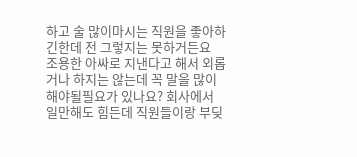하고 술 많이마시는 직원을 좋아하긴한데 전 그렇지는 못하거든요
조용한 아싸로 지낸다고 해서 외롭거나 하지는 않는데 꼭 말을 많이 해야될필요가 있나요? 회사에서 일만해도 힘든데 직원들이랑 부딪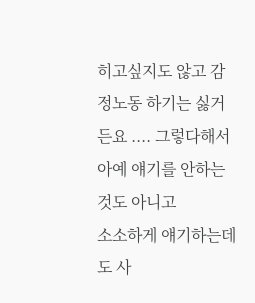히고싶지도 않고 감정노동 하기는 싫거든요 .... 그렇다해서 아예 얘기를 안하는것도 아니고
소소하게 얘기하는데도 사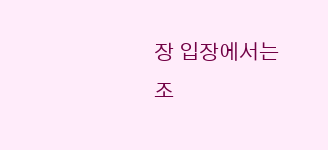장 입장에서는
조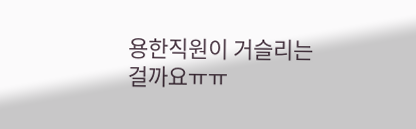용한직원이 거슬리는걸까요ㅠㅠ